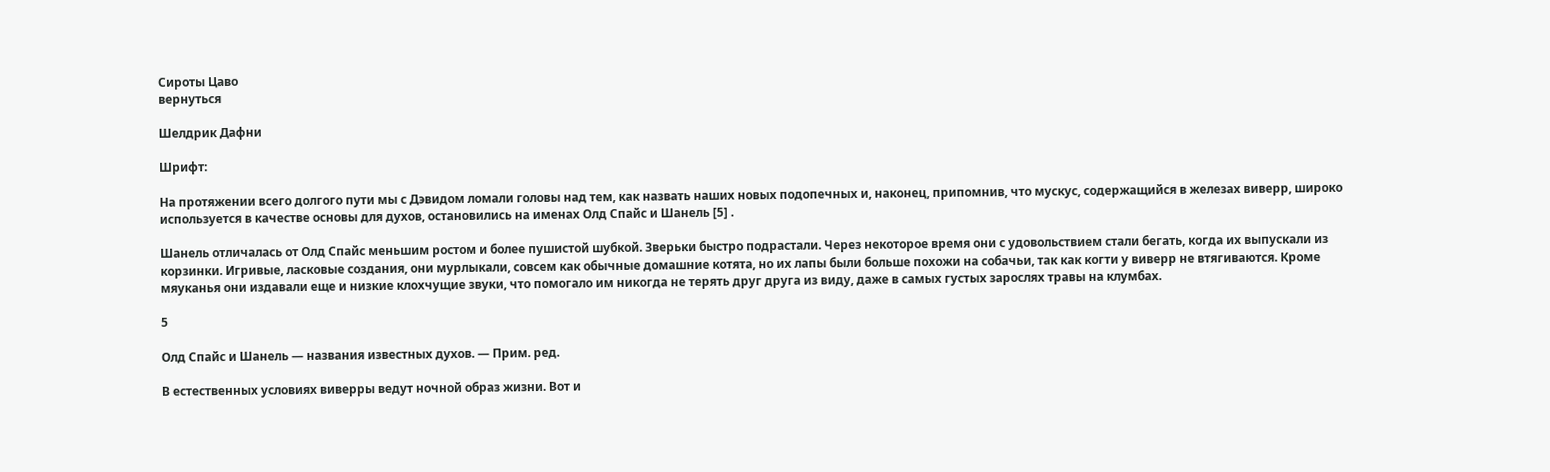Сироты Цаво
вернуться

Шелдрик Дафни

Шрифт:

На протяжении всего долгого пути мы с Дэвидом ломали головы над тем, как назвать наших новых подопечных и, наконец, припомнив, что мускус, содержащийся в железах виверр, широко используется в качестве основы для духов, остановились на именах Олд Спайс и Шанель [5] .

Шанель отличалась от Олд Спайс меньшим ростом и более пушистой шубкой. Зверьки быстро подрастали. Через некоторое время они с удовольствием стали бегать, когда их выпускали из корзинки. Игривые, ласковые создания, они мурлыкали, совсем как обычные домашние котята, но их лапы были больше похожи на собачьи, так как когти у виверр не втягиваются. Кроме мяуканья они издавали еще и низкие клохчущие звуки, что помогало им никогда не терять друг друга из виду, даже в самых густых зарослях травы на клумбах.

5

Олд Спайс и Шанель — названия известных духов. — Прим. ред.

В естественных условиях виверры ведут ночной образ жизни. Вот и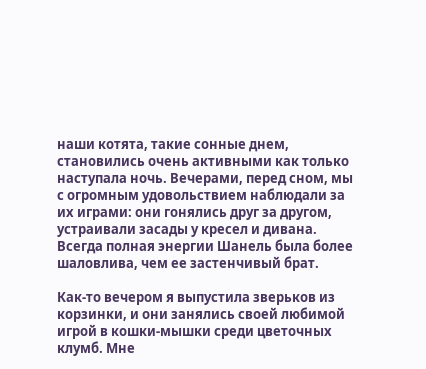наши котята, такие сонные днем, становились очень активными как только наступала ночь. Вечерами, перед сном, мы с огромным удовольствием наблюдали за их играми: они гонялись друг за другом, устраивали засады у кресел и дивана. Всегда полная энергии Шанель была более шаловлива, чем ее застенчивый брат.

Как-то вечером я выпустила зверьков из корзинки, и они занялись своей любимой игрой в кошки-мышки среди цветочных клумб. Мне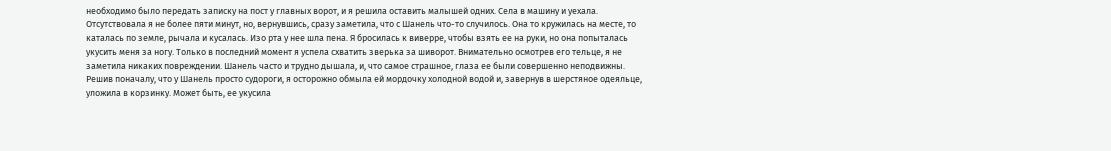необходимо было передать записку на пост у главных ворот, и я решила оставить малышей одних. Села в машину и уехала. Отсутствовала я не более пяти минут, но, вернувшись, сразу заметила, что с Шанель что-то случилось. Она то кружилась на месте, то каталась по земле, рычала и кусалась. Изо рта у нее шла пена. Я бросилась к виверре, чтобы взять ее на руки, но она попыталась укусить меня за ногу. Только в последний момент я успела схватить зверька за шиворот. Внимательно осмотрев его тельце, я не заметила никаких повреждении. Шанель часто и трудно дышала, и, что самое страшное, глаза ее были совершенно неподвижны. Решив поначалу, что у Шанель просто судороги, я осторожно обмыла ей мордочку холодной водой и, завернув в шерстяное одеяльце, уложила в корзинку. Может быть, ее укусила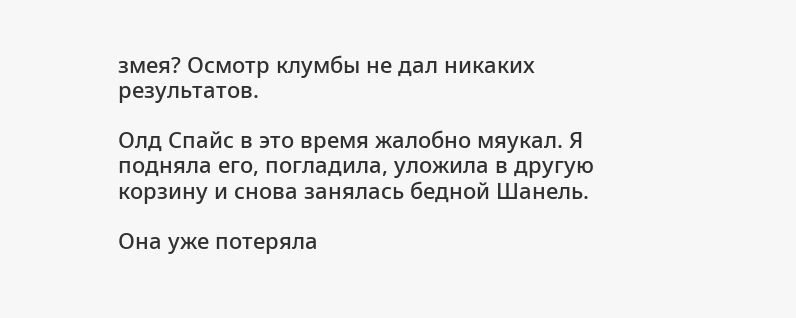змея? Осмотр клумбы не дал никаких результатов.

Олд Спайс в это время жалобно мяукал. Я подняла его, погладила, уложила в другую корзину и снова занялась бедной Шанель.

Она уже потеряла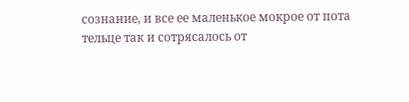сознание, и все ее маленькое мокрое от пота тельце так и сотрясалось от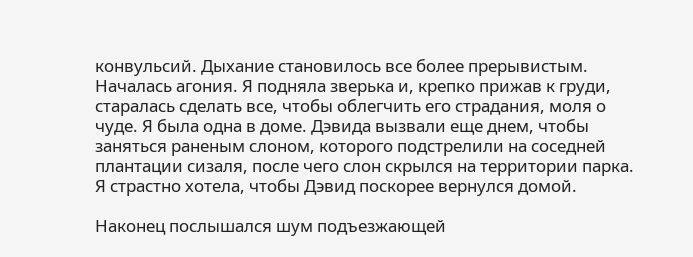конвульсий. Дыхание становилось все более прерывистым. Началась агония. Я подняла зверька и, крепко прижав к груди, старалась сделать все, чтобы облегчить его страдания, моля о чуде. Я была одна в доме. Дэвида вызвали еще днем, чтобы заняться раненым слоном, которого подстрелили на соседней плантации сизаля, после чего слон скрылся на территории парка. Я страстно хотела, чтобы Дэвид поскорее вернулся домой.

Наконец послышался шум подъезжающей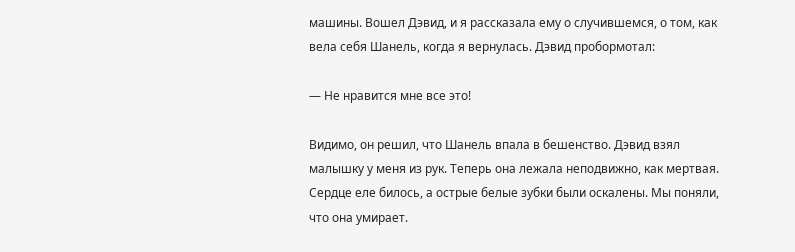машины. Вошел Дэвид, и я рассказала ему о случившемся, о том, как вела себя Шанель, когда я вернулась. Дэвид пробормотал:

— Не нравится мне все это!

Видимо, он решил, что Шанель впала в бешенство. Дэвид взял малышку у меня из рук. Теперь она лежала неподвижно, как мертвая. Сердце еле билось, а острые белые зубки были оскалены. Мы поняли, что она умирает.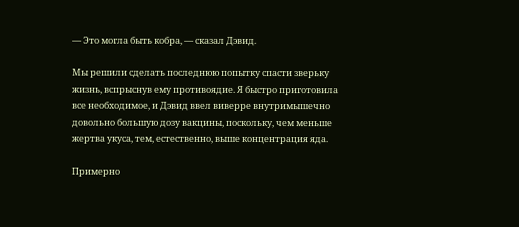— Это могла быть кобра, — сказал Дэвид.

Мы решили сделать последнюю попытку спасти зверьку жизнь, вспрыснув ему противоядие. Я быстро приготовила все необходимое, и Дэвид ввел виверре внутримышечно довольно большую дозу вакцины, поскольку, чем меньше жертва укуса, тем, естественно, выше концентрация яда.

Примерно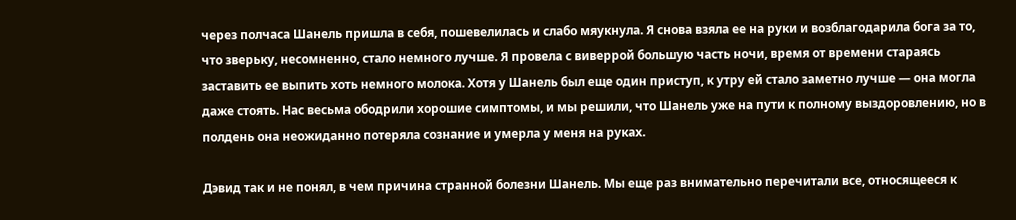через полчаса Шанель пришла в себя, пошевелилась и слабо мяукнула. Я снова взяла ее на руки и возблагодарила бога за то, что зверьку, несомненно, стало немного лучше. Я провела с виверрой большую часть ночи, время от времени стараясь заставить ее выпить хоть немного молока. Хотя у Шанель был еще один приступ, к утру ей стало заметно лучше — она могла даже стоять. Нас весьма ободрили хорошие симптомы, и мы решили, что Шанель уже на пути к полному выздоровлению, но в полдень она неожиданно потеряла сознание и умерла у меня на руках.

Дэвид так и не понял, в чем причина странной болезни Шанель. Мы еще раз внимательно перечитали все, относящееся к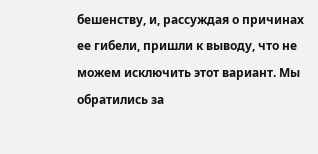бешенству, и, рассуждая о причинах ее гибели, пришли к выводу, что не можем исключить этот вариант. Мы обратились за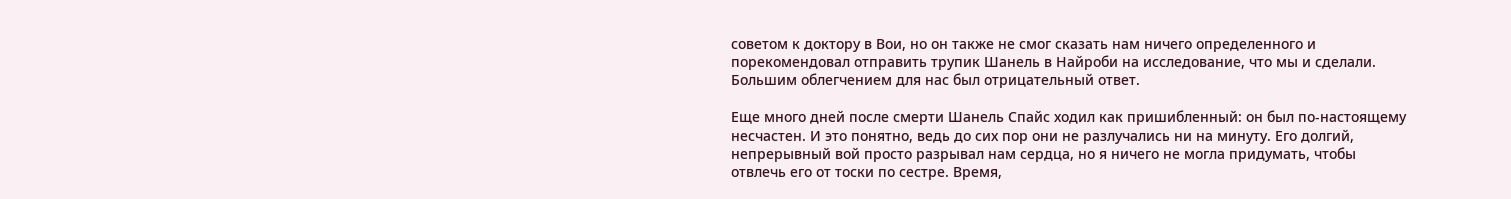советом к доктору в Вои, но он также не смог сказать нам ничего определенного и порекомендовал отправить трупик Шанель в Найроби на исследование, что мы и сделали. Большим облегчением для нас был отрицательный ответ.

Еще много дней после смерти Шанель Спайс ходил как пришибленный: он был по-настоящему несчастен. И это понятно, ведь до сих пор они не разлучались ни на минуту. Его долгий, непрерывный вой просто разрывал нам сердца, но я ничего не могла придумать, чтобы отвлечь его от тоски по сестре. Время,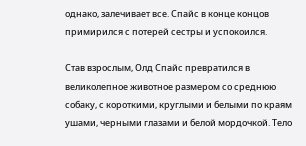однако, залечивает все. Спайс в конце концов примирился с потерей сестры и успокоился.

Став взрослым, Олд Спайс превратился в великолепное животное размером со среднюю собаку, с короткими, круглыми и белыми по краям ушами, черными глазами и белой мордочкой. Тело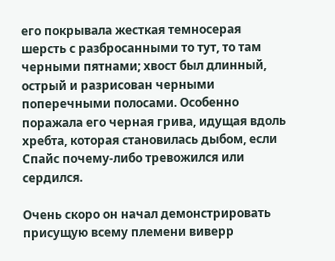его покрывала жесткая темносерая шерсть с разбросанными то тут, то там черными пятнами; хвост был длинный, острый и разрисован черными поперечными полосами. Особенно поражала его черная грива, идущая вдоль хребта, которая становилась дыбом, если Спайс почему-либо тревожился или сердился.

Очень скоро он начал демонстрировать присущую всему племени виверр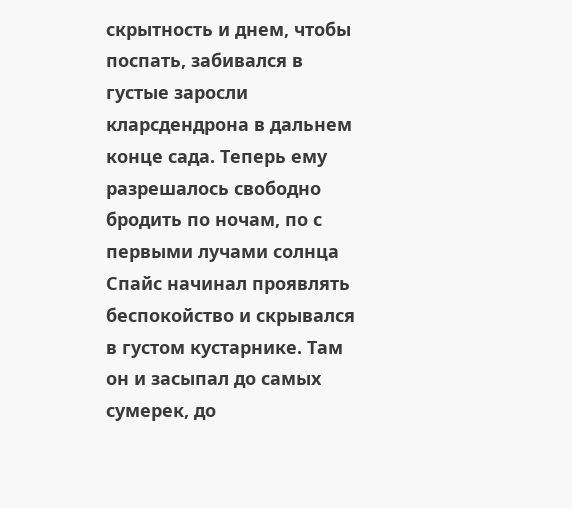скрытность и днем, чтобы поспать, забивался в густые заросли кларсдендрона в дальнем конце сада. Теперь ему разрешалось свободно бродить по ночам, по с первыми лучами солнца Спайс начинал проявлять беспокойство и скрывался в густом кустарнике. Там он и засыпал до самых сумерек, до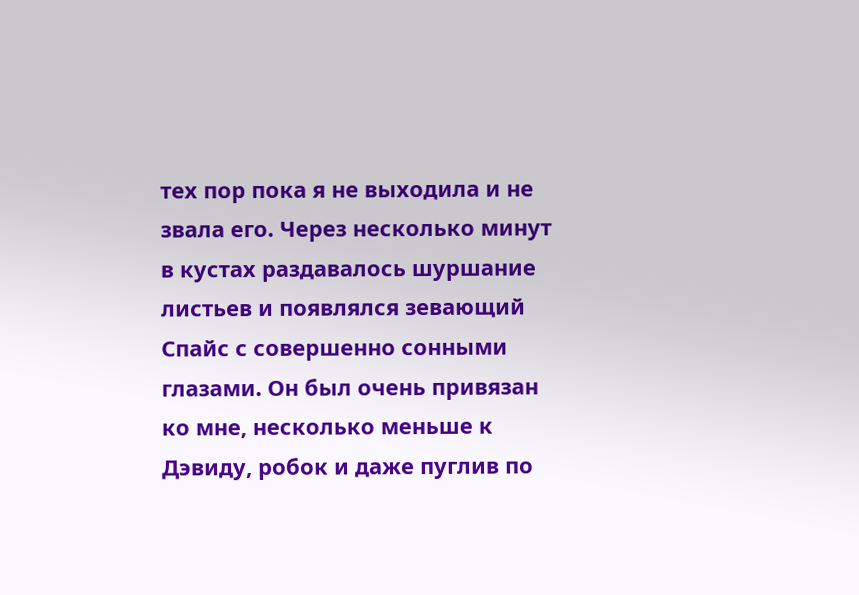тех пор пока я не выходила и не звала его. Через несколько минут в кустах раздавалось шуршание листьев и появлялся зевающий Спайс с совершенно сонными глазами. Он был очень привязан ко мне, несколько меньше к Дэвиду, робок и даже пуглив по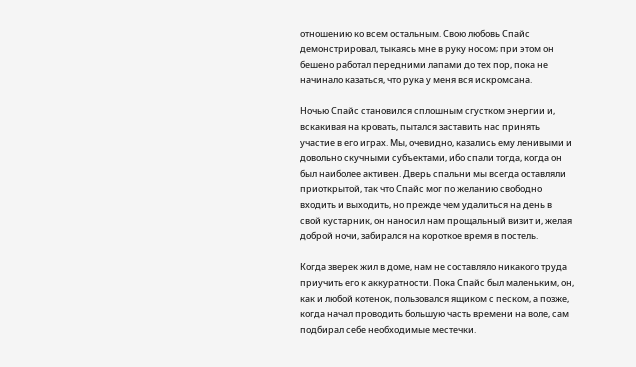отношению ко всем остальным. Свою любовь Спайс демонстрировал, тыкаясь мне в руку носом; при этом он бешено работал передними лапами до тех пор, пока не начинало казаться, что рука у меня вся искромсана.

Ночью Спайс становился сплошным сгустком энергии и, вскакивая на кровать, пытался заставить нас принять участие в его играх. Мы, очевидно, казались ему ленивыми и довольно скучными субъектами, ибо спали тогда, когда он был наиболее активен. Дверь спальни мы всегда оставляли приоткрытой, так что Спайс мог по желанию свободно входить и выходить, но прежде чем удалиться на день в свой кустарник, он наносил нам прощальный визит и, желая доброй ночи, забирался на короткое время в постель.

Когда зверек жил в доме, нам не составляло никакого труда приучить его к аккуратности. Пока Спайс был маленьким, он, как и любой котенок, пользовался ящиком с песком, а позже, когда начал проводить большую часть времени на воле, сам подбирал себе необходимые местечки.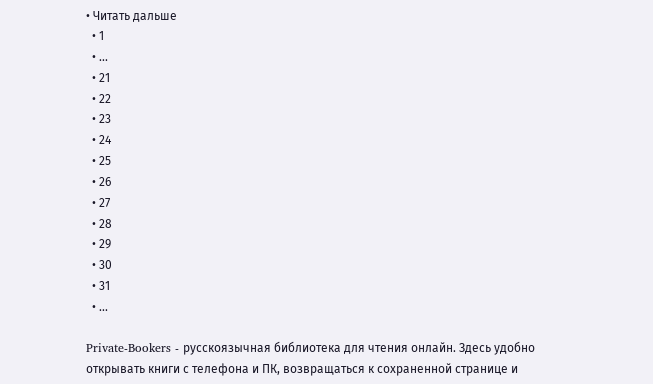• Читать дальше
  • 1
  • ...
  • 21
  • 22
  • 23
  • 24
  • 25
  • 26
  • 27
  • 28
  • 29
  • 30
  • 31
  • ...

Private-Bookers - русскоязычная библиотека для чтения онлайн. Здесь удобно открывать книги с телефона и ПК, возвращаться к сохраненной странице и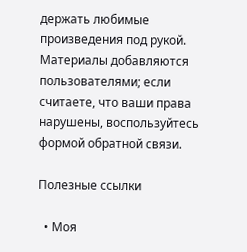держать любимые произведения под рукой. Материалы добавляются пользователями; если считаете, что ваши права нарушены, воспользуйтесь формой обратной связи.

Полезные ссылки

  • Моя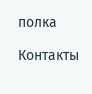полка

Контакты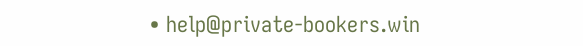• help@private-bookers.win